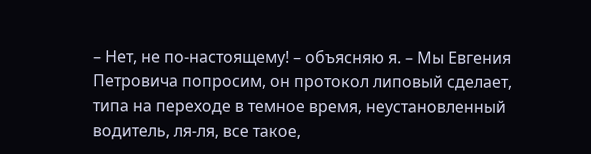– Нет, не по-настоящему! – объясняю я. – Мы Евгения Петровича попросим, он протокол липовый сделает, типа на переходе в темное время, неустановленный водитель, ля-ля, все такое,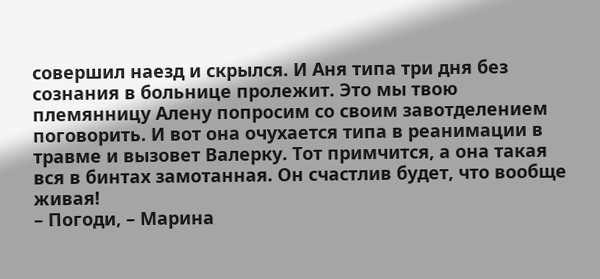совершил наезд и скрылся. И Аня типа три дня без сознания в больнице пролежит. Это мы твою племянницу Алену попросим со своим завотделением поговорить. И вот она очухается типа в реанимации в травме и вызовет Валерку. Тот примчится, а она такая вся в бинтах замотанная. Он счастлив будет, что вообще живая!
– Погоди, – Марина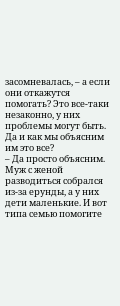засомневалась, – а если они откажутся помогать? Это все-таки незаконно, у них проблемы могут быть. Да и как мы объясним им это все?
– Да просто объясним. Муж с женой разводиться собрался из-за ерунды, а у них дети маленькие. И вот типа семью помогите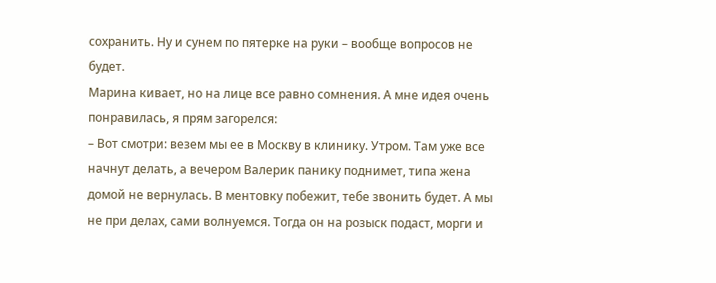сохранить. Ну и сунем по пятерке на руки – вообще вопросов не будет.
Марина кивает, но на лице все равно сомнения. А мне идея очень понравилась, я прям загорелся:
– Вот смотри: везем мы ее в Москву в клинику. Утром. Там уже все начнут делать, а вечером Валерик панику поднимет, типа жена домой не вернулась. В ментовку побежит, тебе звонить будет. А мы не при делах, сами волнуемся. Тогда он на розыск подаст, морги и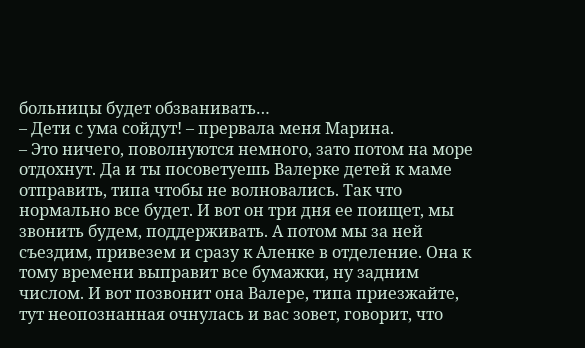больницы будет обзванивать…
– Дети с ума сойдут! – прервала меня Марина.
– Это ничего, поволнуются немного, зато потом на море отдохнут. Да и ты посоветуешь Валерке детей к маме отправить, типа чтобы не волновались. Так что нормально все будет. И вот он три дня ее поищет, мы звонить будем, поддерживать. А потом мы за ней съездим, привезем и сразу к Аленке в отделение. Она к тому времени выправит все бумажки, ну задним числом. И вот позвонит она Валере, типа приезжайте, тут неопознанная очнулась и вас зовет, говорит, что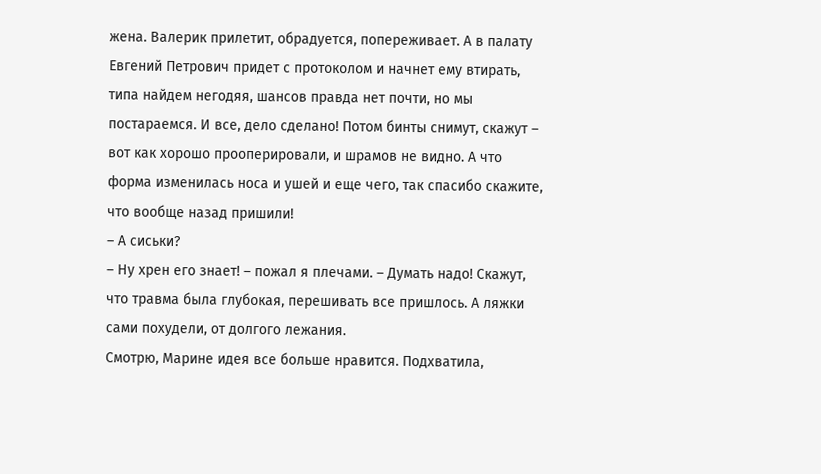жена. Валерик прилетит, обрадуется, попереживает. А в палату Евгений Петрович придет с протоколом и начнет ему втирать, типа найдем негодяя, шансов правда нет почти, но мы постараемся. И все, дело сделано! Потом бинты снимут, скажут – вот как хорошо прооперировали, и шрамов не видно. А что форма изменилась носа и ушей и еще чего, так спасибо скажите, что вообще назад пришили!
– А сиськи?
– Ну хрен его знает! – пожал я плечами. – Думать надо! Скажут, что травма была глубокая, перешивать все пришлось. А ляжки сами похудели, от долгого лежания.
Смотрю, Марине идея все больше нравится. Подхватила,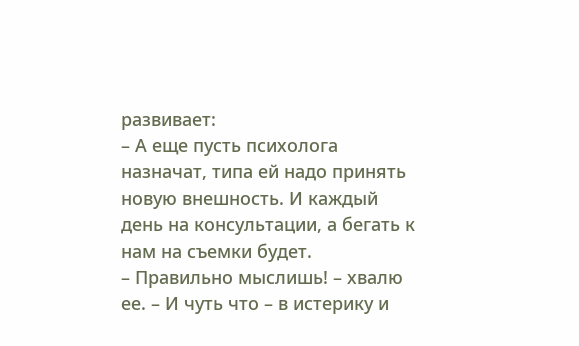развивает:
– А еще пусть психолога назначат, типа ей надо принять новую внешность. И каждый день на консультации, а бегать к нам на съемки будет.
– Правильно мыслишь! – хвалю ее. – И чуть что – в истерику и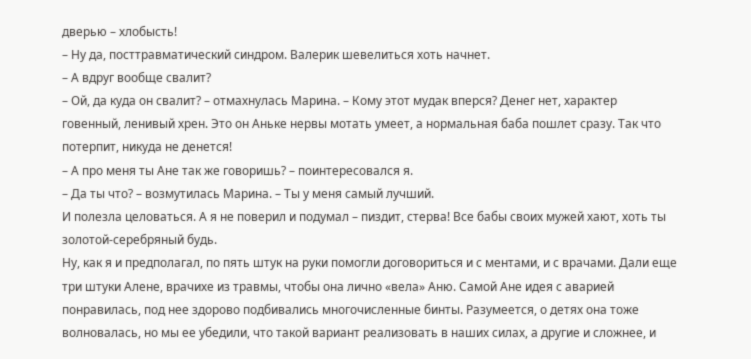дверью – хлобысть!
– Ну да, посттравматический синдром. Валерик шевелиться хоть начнет.
– А вдруг вообще свалит?
– Ой, да куда он свалит? – отмахнулась Марина. – Кому этот мудак вперся? Денег нет, характер говенный, ленивый хрен. Это он Аньке нервы мотать умеет, а нормальная баба пошлет сразу. Так что потерпит, никуда не денется!
– А про меня ты Ане так же говоришь? – поинтересовался я.
– Да ты что? – возмутилась Марина. – Ты у меня самый лучший.
И полезла целоваться. А я не поверил и подумал – пиздит, стерва! Все бабы своих мужей хают, хоть ты золотой-серебряный будь.
Ну, как я и предполагал, по пять штук на руки помогли договориться и с ментами, и с врачами. Дали еще три штуки Алене, врачихе из травмы, чтобы она лично «вела» Аню. Самой Ане идея с аварией понравилась, под нее здорово подбивались многочисленные бинты. Разумеется, о детях она тоже волновалась, но мы ее убедили, что такой вариант реализовать в наших силах, а другие и сложнее, и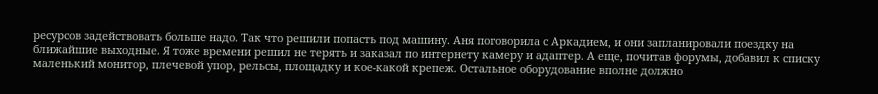ресурсов задействовать больше надо. Так что решили попасть под машину. Аня поговорила с Аркадием, и они запланировали поездку на ближайшие выходные. Я тоже времени решил не терять и заказал по интернету камеру и адаптер. А еще, почитав форумы, добавил к списку маленький монитор, плечевой упор, рельсы, площадку и кое-какой крепеж. Остальное оборудование вполне должно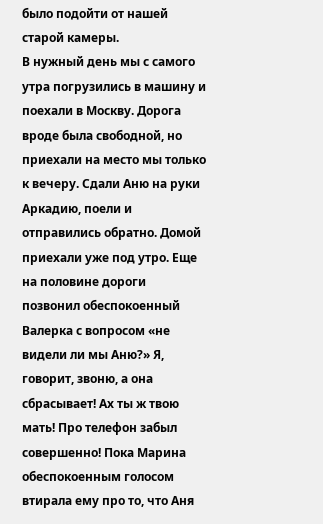было подойти от нашей старой камеры.
В нужный день мы с самого утра погрузились в машину и поехали в Москву. Дорога вроде была свободной, но приехали на место мы только к вечеру. Сдали Аню на руки Аркадию, поели и отправились обратно. Домой приехали уже под утро. Еще на половине дороги позвонил обеспокоенный Валерка с вопросом «не видели ли мы Аню?» Я, говорит, звоню, а она сбрасывает! Ах ты ж твою мать! Про телефон забыл совершенно! Пока Марина обеспокоенным голосом втирала ему про то, что Аня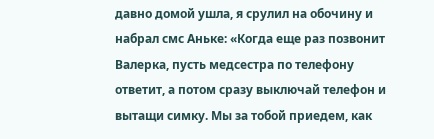давно домой ушла, я срулил на обочину и набрал смс Аньке: «Когда еще раз позвонит Валерка, пусть медсестра по телефону ответит, а потом сразу выключай телефон и вытащи симку. Мы за тобой приедем, как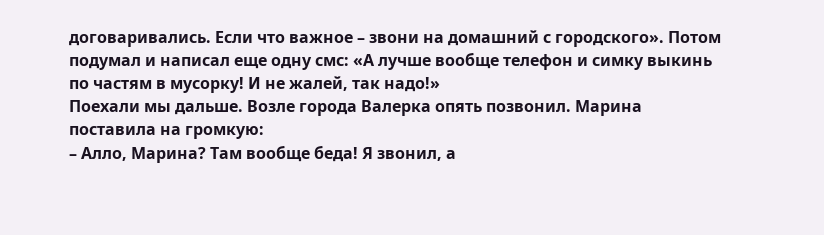договаривались. Если что важное – звони на домашний с городского». Потом подумал и написал еще одну смс: «А лучше вообще телефон и симку выкинь по частям в мусорку! И не жалей, так надо!»
Поехали мы дальше. Возле города Валерка опять позвонил. Марина поставила на громкую:
– Алло, Марина? Там вообще беда! Я звонил, а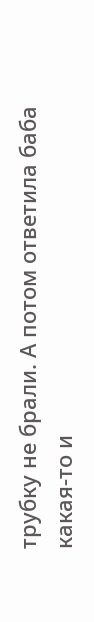трубку не брали. А потом ответила баба какая-то и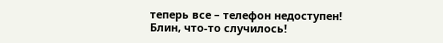теперь все – телефон недоступен! Блин, что-то случилось!